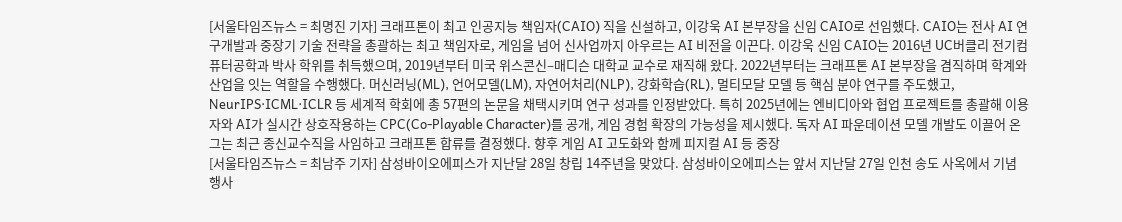[서울타임즈뉴스 = 최명진 기자] 크래프톤이 최고 인공지능 책임자(CAIO) 직을 신설하고, 이강욱 AI 본부장을 신임 CAIO로 선임했다. CAIO는 전사 AI 연구개발과 중장기 기술 전략을 총괄하는 최고 책임자로, 게임을 넘어 신사업까지 아우르는 AI 비전을 이끈다. 이강욱 신임 CAIO는 2016년 UC버클리 전기컴퓨터공학과 박사 학위를 취득했으며, 2019년부터 미국 위스콘신–매디슨 대학교 교수로 재직해 왔다. 2022년부터는 크래프톤 AI 본부장을 겸직하며 학계와 산업을 잇는 역할을 수행했다. 머신러닝(ML), 언어모델(LM), 자연어처리(NLP), 강화학습(RL), 멀티모달 모델 등 핵심 분야 연구를 주도했고, NeurIPS·ICML·ICLR 등 세계적 학회에 총 57편의 논문을 채택시키며 연구 성과를 인정받았다. 특히 2025년에는 엔비디아와 협업 프로젝트를 총괄해 이용자와 AI가 실시간 상호작용하는 CPC(Co-Playable Character)를 공개, 게임 경험 확장의 가능성을 제시했다. 독자 AI 파운데이션 모델 개발도 이끌어 온 그는 최근 종신교수직을 사임하고 크래프톤 합류를 결정했다. 향후 게임 AI 고도화와 함께 피지컬 AI 등 중장
[서울타임즈뉴스 = 최남주 기자] 삼성바이오에피스가 지난달 28일 창립 14주년을 맞았다. 삼성바이오에피스는 앞서 지난달 27일 인천 송도 사옥에서 기념 행사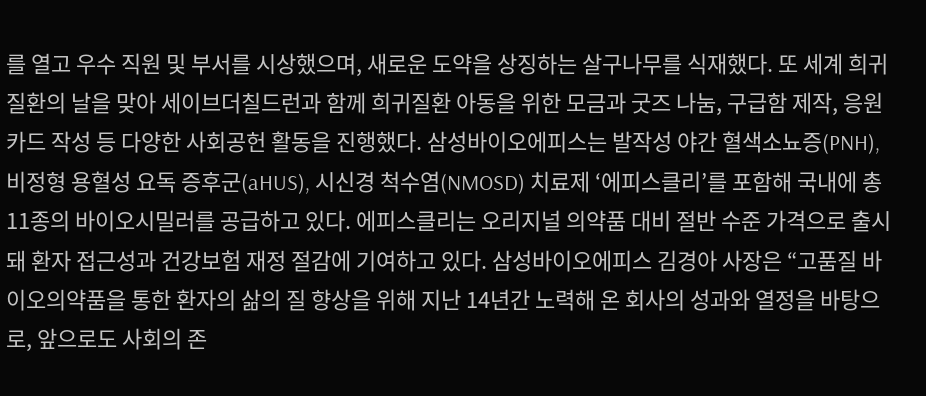를 열고 우수 직원 및 부서를 시상했으며, 새로운 도약을 상징하는 살구나무를 식재했다. 또 세계 희귀질환의 날을 맞아 세이브더칠드런과 함께 희귀질환 아동을 위한 모금과 굿즈 나눔, 구급함 제작, 응원 카드 작성 등 다양한 사회공헌 활동을 진행했다. 삼성바이오에피스는 발작성 야간 혈색소뇨증(PNH), 비정형 용혈성 요독 증후군(aHUS), 시신경 척수염(NMOSD) 치료제 ‘에피스클리’를 포함해 국내에 총 11종의 바이오시밀러를 공급하고 있다. 에피스클리는 오리지널 의약품 대비 절반 수준 가격으로 출시돼 환자 접근성과 건강보험 재정 절감에 기여하고 있다. 삼성바이오에피스 김경아 사장은 “고품질 바이오의약품을 통한 환자의 삶의 질 향상을 위해 지난 14년간 노력해 온 회사의 성과와 열정을 바탕으로, 앞으로도 사회의 존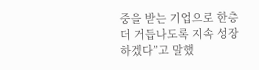중을 받는 기업으로 한층 더 거듭나도록 지속 성장하겠다”고 말했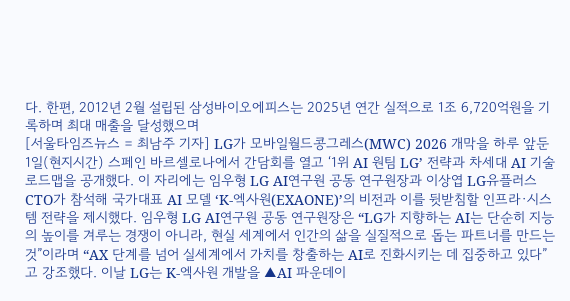다. 한편, 2012년 2월 설립된 삼성바이오에피스는 2025년 연간 실적으로 1조 6,720억원을 기록하며 최대 매출을 달성했으며
[서울타임즈뉴스 = 최남주 기자] LG가 모바일월드콩그레스(MWC) 2026 개막을 하루 앞둔 1일(현지시간) 스페인 바르셀로나에서 간담회를 열고 ‘1위 AI 원팀 LG’ 전략과 차세대 AI 기술 로드맵을 공개했다. 이 자리에는 임우형 LG AI연구원 공동 연구원장과 이상엽 LG유플러스 CTO가 참석해 국가대표 AI 모델 ‘K-엑사원(EXAONE)’의 비전과 이를 뒷받침할 인프라·시스템 전략을 제시했다. 임우형 LG AI연구원 공동 연구원장은 “LG가 지향하는 AI는 단순히 지능의 높이를 겨루는 경쟁이 아니라, 현실 세계에서 인간의 삶을 실질적으로 돕는 파트너를 만드는 것”이라며 “AX 단계를 넘어 실세계에서 가치를 창출하는 AI로 진화시키는 데 집중하고 있다”고 강조했다. 이날 LG는 K-엑사원 개발을 ▲AI 파운데이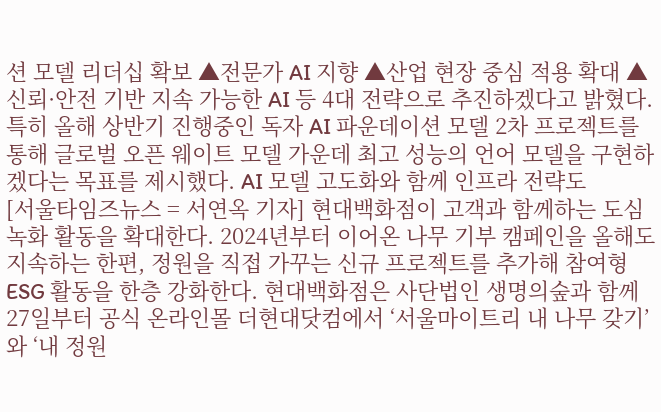션 모델 리더십 확보 ▲전문가 AI 지향 ▲산업 현장 중심 적용 확대 ▲신뢰·안전 기반 지속 가능한 AI 등 4대 전략으로 추진하겠다고 밝혔다. 특히 올해 상반기 진행중인 독자 AI 파운데이션 모델 2차 프로젝트를 통해 글로벌 오픈 웨이트 모델 가운데 최고 성능의 언어 모델을 구현하겠다는 목표를 제시했다. AI 모델 고도화와 함께 인프라 전략도
[서울타임즈뉴스 = 서연옥 기자] 현대백화점이 고객과 함께하는 도심 녹화 활동을 확대한다. 2024년부터 이어온 나무 기부 캠페인을 올해도 지속하는 한편, 정원을 직접 가꾸는 신규 프로젝트를 추가해 참여형 ESG 활동을 한층 강화한다. 현대백화점은 사단법인 생명의숲과 함께 27일부터 공식 온라인몰 더현대닷컴에서 ‘서울마이트리 내 나무 갖기’와 ‘내 정원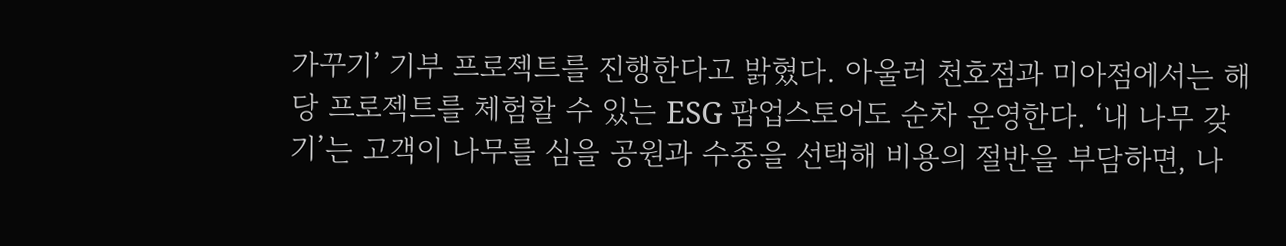가꾸기’ 기부 프로젝트를 진행한다고 밝혔다. 아울러 천호점과 미아점에서는 해당 프로젝트를 체험할 수 있는 ESG 팝업스토어도 순차 운영한다. ‘내 나무 갖기’는 고객이 나무를 심을 공원과 수종을 선택해 비용의 절반을 부담하면, 나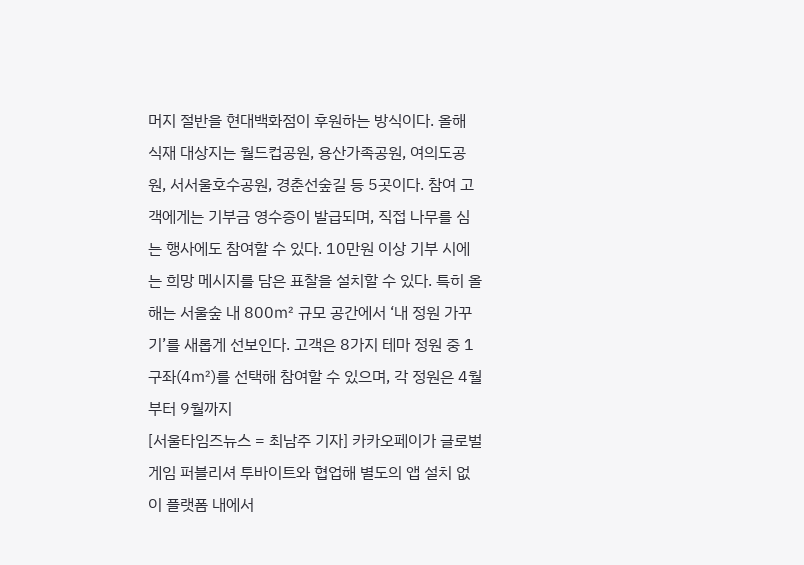머지 절반을 현대백화점이 후원하는 방식이다. 올해 식재 대상지는 월드컵공원, 용산가족공원, 여의도공원, 서서울호수공원, 경춘선숲길 등 5곳이다. 참여 고객에게는 기부금 영수증이 발급되며, 직접 나무를 심는 행사에도 참여할 수 있다. 10만원 이상 기부 시에는 희망 메시지를 담은 표찰을 설치할 수 있다. 특히 올해는 서울숲 내 800㎡ 규모 공간에서 ‘내 정원 가꾸기’를 새롭게 선보인다. 고객은 8가지 테마 정원 중 1구좌(4㎡)를 선택해 참여할 수 있으며, 각 정원은 4월부터 9월까지
[서울타임즈뉴스 = 최남주 기자] 카카오페이가 글로벌 게임 퍼블리셔 투바이트와 협업해 별도의 앱 설치 없이 플랫폼 내에서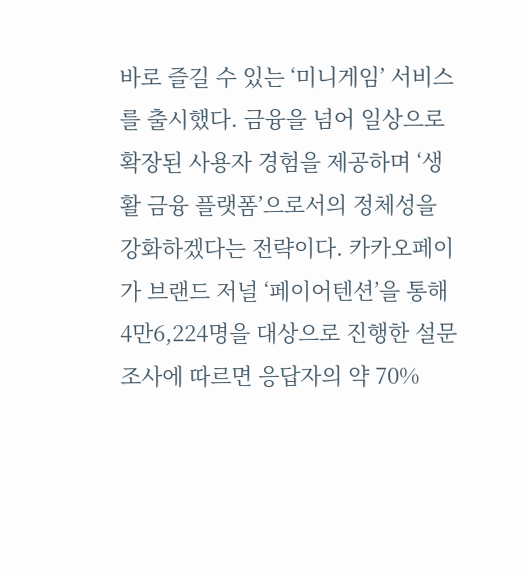바로 즐길 수 있는 ‘미니게임’ 서비스를 출시했다. 금융을 넘어 일상으로 확장된 사용자 경험을 제공하며 ‘생활 금융 플랫폼’으로서의 정체성을 강화하겠다는 전략이다. 카카오페이가 브랜드 저널 ‘페이어텐션’을 통해 4만6,224명을 대상으로 진행한 설문조사에 따르면 응답자의 약 70%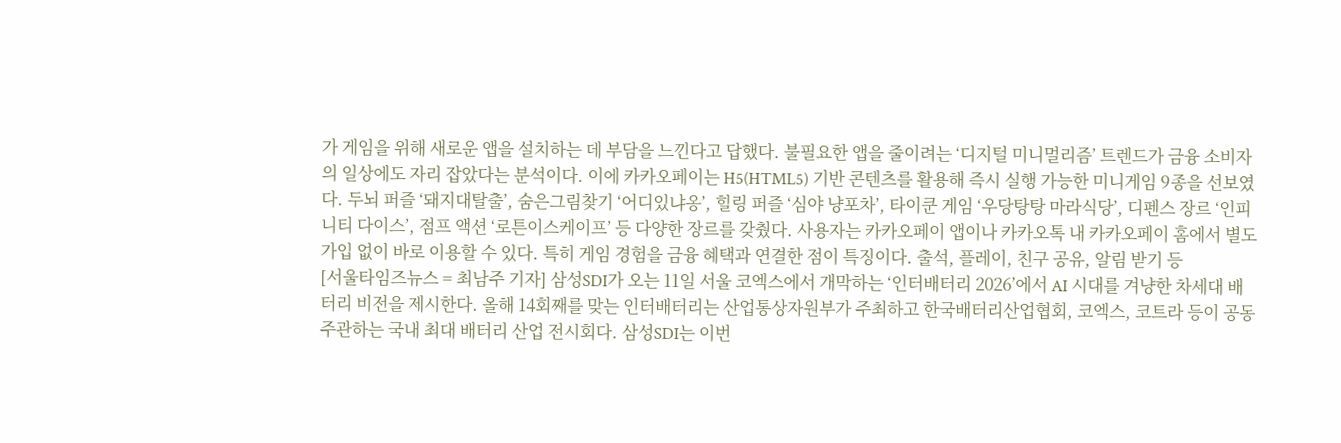가 게임을 위해 새로운 앱을 설치하는 데 부담을 느낀다고 답했다. 불필요한 앱을 줄이려는 ‘디지털 미니멀리즘’ 트렌드가 금융 소비자의 일상에도 자리 잡았다는 분석이다. 이에 카카오페이는 H5(HTML5) 기반 콘텐츠를 활용해 즉시 실행 가능한 미니게임 9종을 선보였다. 두뇌 퍼즐 ‘돼지대탈출’, 숨은그림찾기 ‘어디있냐옹’, 힐링 퍼즐 ‘심야 냥포차’, 타이쿤 게임 ‘우당탕탕 마라식당’, 디펜스 장르 ‘인피니티 다이스’, 점프 액션 ‘로튼이스케이프’ 등 다양한 장르를 갖췄다. 사용자는 카카오페이 앱이나 카카오톡 내 카카오페이 홈에서 별도 가입 없이 바로 이용할 수 있다. 특히 게임 경험을 금융 혜택과 연결한 점이 특징이다. 출석, 플레이, 친구 공유, 알림 받기 등
[서울타임즈뉴스 = 최남주 기자] 삼성SDI가 오는 11일 서울 코엑스에서 개막하는 ‘인터배터리 2026’에서 AI 시대를 겨냥한 차세대 배터리 비전을 제시한다. 올해 14회째를 맞는 인터배터리는 산업통상자원부가 주최하고 한국배터리산업협회, 코엑스, 코트라 등이 공동 주관하는 국내 최대 배터리 산업 전시회다. 삼성SDI는 이번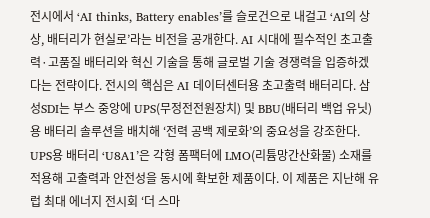전시에서 ‘AI thinks, Battery enables’를 슬로건으로 내걸고 ‘AI의 상상, 배터리가 현실로’라는 비전을 공개한다. AI 시대에 필수적인 초고출력·고품질 배터리와 혁신 기술을 통해 글로벌 기술 경쟁력을 입증하겠다는 전략이다. 전시의 핵심은 AI 데이터센터용 초고출력 배터리다. 삼성SDI는 부스 중앙에 UPS(무정전전원장치) 및 BBU(배터리 백업 유닛)용 배터리 솔루션을 배치해 ‘전력 공백 제로화’의 중요성을 강조한다. UPS용 배터리 ‘U8A1’은 각형 폼팩터에 LMO(리튬망간산화물) 소재를 적용해 고출력과 안전성을 동시에 확보한 제품이다. 이 제품은 지난해 유럽 최대 에너지 전시회 ‘더 스마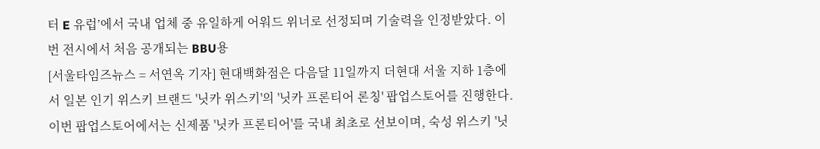터 E 유럽’에서 국내 업체 중 유일하게 어워드 위너로 선정되며 기술력을 인정받았다. 이번 전시에서 처음 공개되는 BBU용
[서울타임즈뉴스 = 서연옥 기자] 현대백화점은 다음달 11일까지 더현대 서울 지하 1층에서 일본 인기 위스키 브랜드 '닛카 위스키'의 '닛카 프론티어 론칭' 팝업스토어를 진행한다. 이번 팝업스토어에서는 신제품 '닛카 프론티어'를 국내 최초로 선보이며, 숙성 위스키 '닛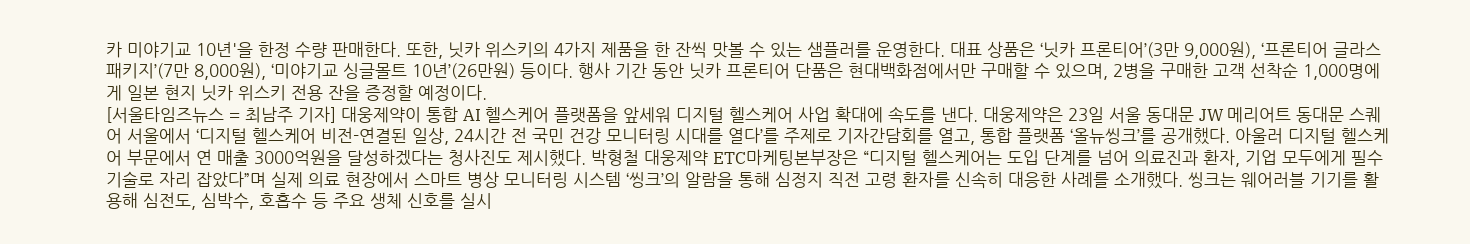카 미야기교 10년'을 한정 수량 판매한다. 또한, 닛카 위스키의 4가지 제품을 한 잔씩 맛볼 수 있는 샘플러를 운영한다. 대표 상품은 ‘닛카 프론티어’(3만 9,000원), ‘프론티어 글라스 패키지’(7만 8,000원), ‘미야기교 싱글몰트 10년’(26만원) 등이다. 행사 기간 동안 닛카 프론티어 단품은 현대백화점에서만 구매할 수 있으며, 2병을 구매한 고객 선착순 1,000명에게 일본 현지 닛카 위스키 전용 잔을 증정할 예정이다.
[서울타임즈뉴스 = 최남주 기자] 대웅제약이 통합 AI 헬스케어 플랫폼을 앞세워 디지털 헬스케어 사업 확대에 속도를 낸다. 대웅제약은 23일 서울 동대문 JW 메리어트 동대문 스퀘어 서울에서 ‘디지털 헬스케어 비전-연결된 일상, 24시간 전 국민 건강 모니터링 시대를 열다’를 주제로 기자간담회를 열고, 통합 플랫폼 ‘올뉴씽크’를 공개했다. 아울러 디지털 헬스케어 부문에서 연 매출 3000억원을 달성하겠다는 청사진도 제시했다. 박형철 대웅제약 ETC마케팅본부장은 “디지털 헬스케어는 도입 단계를 넘어 의료진과 환자, 기업 모두에게 필수 기술로 자리 잡았다”며 실제 의료 현장에서 스마트 병상 모니터링 시스템 ‘씽크’의 알람을 통해 심정지 직전 고령 환자를 신속히 대응한 사례를 소개했다. 씽크는 웨어러블 기기를 활용해 심전도, 심박수, 호흡수 등 주요 생체 신호를 실시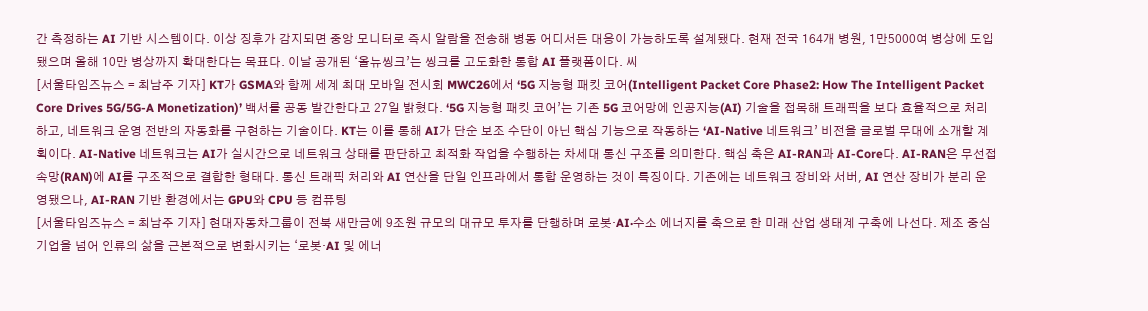간 측정하는 AI 기반 시스템이다. 이상 징후가 감지되면 중앙 모니터로 즉시 알람을 전송해 병동 어디서든 대응이 가능하도록 설계됐다. 현재 전국 164개 병원, 1만5000여 병상에 도입됐으며 올해 10만 병상까지 확대한다는 목표다. 이날 공개된 ‘올뉴씽크’는 씽크를 고도화한 통합 AI 플랫폼이다. 씨
[서울타임즈뉴스 = 최남주 기자] KT가 GSMA와 함께 세계 최대 모바일 전시회 MWC26에서 ‘5G 지능형 패킷 코어(Intelligent Packet Core Phase2: How The Intelligent Packet Core Drives 5G/5G-A Monetization)’ 백서를 공동 발간한다고 27일 밝혔다. ‘5G 지능형 패킷 코어’는 기존 5G 코어망에 인공지능(AI) 기술을 접목해 트래픽을 보다 효율적으로 처리하고, 네트워크 운영 전반의 자동화를 구현하는 기술이다. KT는 이를 통해 AI가 단순 보조 수단이 아닌 핵심 기능으로 작동하는 ‘AI-Native 네트워크’ 비전을 글로벌 무대에 소개할 계획이다. AI-Native 네트워크는 AI가 실시간으로 네트워크 상태를 판단하고 최적화 작업을 수행하는 차세대 통신 구조를 의미한다. 핵심 축은 AI-RAN과 AI-Core다. AI-RAN은 무선접속망(RAN)에 AI를 구조적으로 결합한 형태다. 통신 트래픽 처리와 AI 연산을 단일 인프라에서 통합 운영하는 것이 특징이다. 기존에는 네트워크 장비와 서버, AI 연산 장비가 분리 운영됐으나, AI-RAN 기반 환경에서는 GPU와 CPU 등 컴퓨팅
[서울타임즈뉴스 = 최남주 기자] 현대자동차그룹이 전북 새만금에 9조원 규모의 대규모 투자를 단행하며 로봇·AI·수소 에너지를 축으로 한 미래 산업 생태계 구축에 나선다. 제조 중심 기업을 넘어 인류의 삶을 근본적으로 변화시키는 ‘로봇·AI 및 에너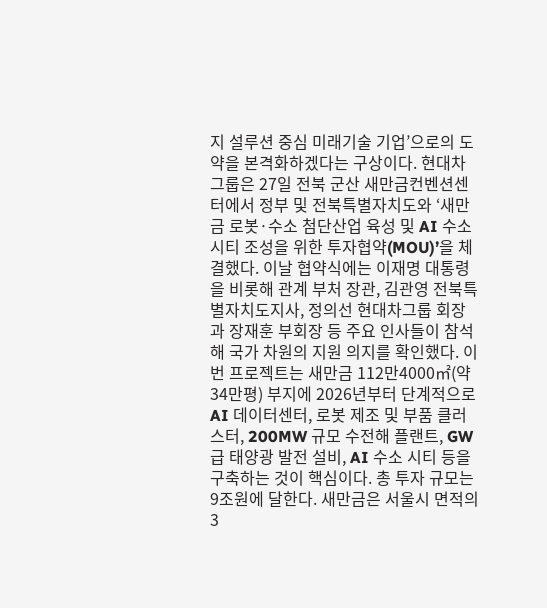지 설루션 중심 미래기술 기업’으로의 도약을 본격화하겠다는 구상이다. 현대차그룹은 27일 전북 군산 새만금컨벤션센터에서 정부 및 전북특별자치도와 ‘새만금 로봇·수소 첨단산업 육성 및 AI 수소 시티 조성을 위한 투자협약(MOU)’을 체결했다. 이날 협약식에는 이재명 대통령을 비롯해 관계 부처 장관, 김관영 전북특별자치도지사, 정의선 현대차그룹 회장과 장재훈 부회장 등 주요 인사들이 참석해 국가 차원의 지원 의지를 확인했다. 이번 프로젝트는 새만금 112만4000㎡(약 34만평) 부지에 2026년부터 단계적으로 AI 데이터센터, 로봇 제조 및 부품 클러스터, 200MW 규모 수전해 플랜트, GW급 태양광 발전 설비, AI 수소 시티 등을 구축하는 것이 핵심이다. 총 투자 규모는 9조원에 달한다. 새만금은 서울시 면적의 3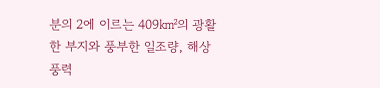분의 2에 이르는 409㎢의 광활한 부지와 풍부한 일조량, 해상풍력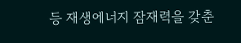등 재생에너지 잠재력을 갖춘